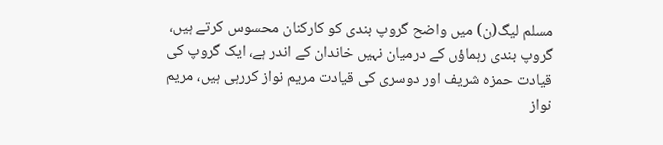مسلم لیگ(ن) میں واضح گروپ بندی کو کارکنان محسوس کرتے ہیں، گروپ بندی رہماؤں کے درمیان نہیں خاندان کے اندر ہے، ایک گروپ کی قیادت حمزہ شریف اور دوسری کی قیادت مریم نواز کررہی ہیں، مریم نواز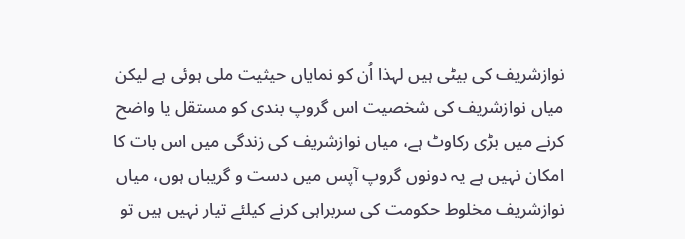نوازشریف کی بیٹی ہیں لہذا اُن کو نمایاں حیثیت ملی ہوئی ہے لیکن میاں نوازشریف کی شخصیت اس گروپ بندی کو مستقل یا واضح کرنے میں بڑی رکاوٹ ہے، میاں نوازشریف کی زندگی میں اس بات کا امکان نہیں ہے یہ دونوں گروپ آپس میں دست و گریباں ہوں، میاں نوازشریف مخلوط حکومت کی سربراہی کرنے کیلئے تیار نہیں ہیں تو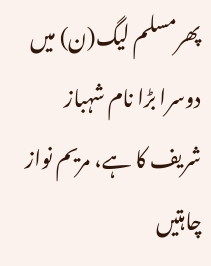پھرمسلم لیگ(ن) میں دوسرا بڑا نام شہباز شریف کا ہے، مریم نواز چاہتیں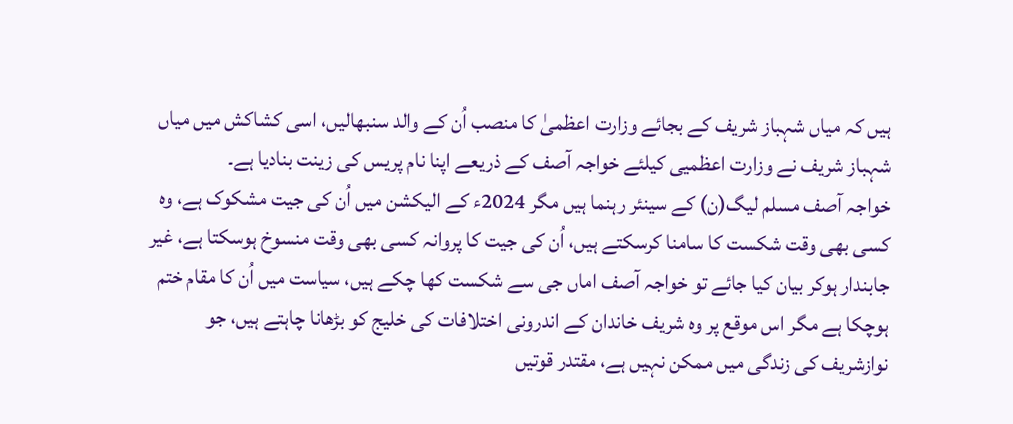ہیں کہ میاں شہباز شریف کے بجائے وزارت اعظمیٰ کا منصب اُن کے والد سنبھالیں، اسی کشاکش میں میاں شہباز شریف نے وزارت اعظمیی کیلئے خواجہ آصف کے ذریعے اپنا نام پریس کی زینت بنادیا ہے۔
خواجہ آصف مسلم لیگ(ن) کے سینئر رہنما ہیں مگر 2024ء کے الیکشن میں اُن کی جیت مشکوک ہے، وہ کسی بھی وقت شکست کا سامنا کرسکتے ہیں، اُن کی جیت کا پروانہ کسی بھی وقت منسوخ ہوسکتا ہے، غیر جابندار ہوکر بیان کیا جائے تو خواجہ آصف اماں جی سے شکست کھا چکے ہیں، سیاست میں اُن کا مقام ختم ہوچکا ہے مگر اس موقع پر وہ شریف خاندان کے اندرونی اختلافات کی خلیج کو بڑھانا چاہتے ہیں، جو نوازشریف کی زندگی میں ممکن نہیں ہے، مقتدر قوتیں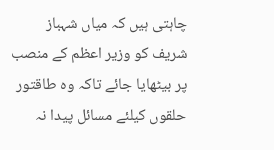چاہتی ہیں کہ میاں شہباز شریف کو وزیر اعظم کے منصب پر بیٹھایا جائے تاکہ وہ طاقتور حلقوں کیلئے مسائل پیدا نہ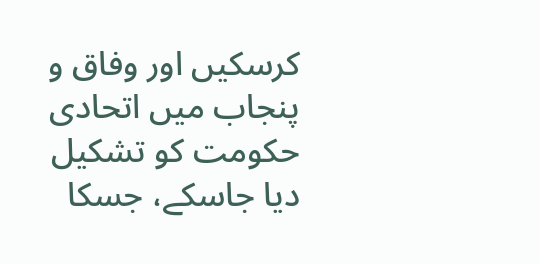کرسکیں اور وفاق و پنجاب میں اتحادی حکومت کو تشکیل دیا جاسکے، جسکا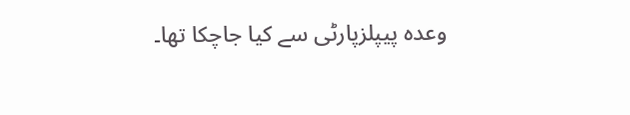وعدہ پیپلزپارٹی سے کیا جاچکا تھا۔